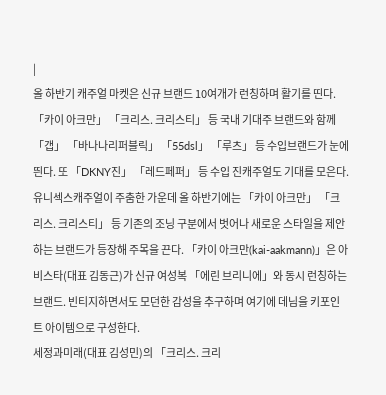|
올 하반기 캐주얼 마켓은 신규 브랜드 10여개가 런칭하며 활기를 띤다. 「카이 아크만」 「크리스. 크리스티」 등 국내 기대주 브랜드와 함께 「갭」 「바나나리퍼블릭」 「55dsl」 「루츠」 등 수입브랜드가 눈에 띈다. 또 「DKNY진」 「레드페퍼」 등 수입 진캐주얼도 기대를 모은다.
유니섹스캐주얼이 주춤한 가운데 올 하반기에는 「카이 아크만」 「크리스. 크리스티」 등 기존의 조닝 구분에서 벗어나 새로운 스타일을 제안하는 브랜드가 등장해 주목을 끈다. 「카이 아크만(kai-aakmann)」은 아비스타(대표 김동근)가 신규 여성복 「에린 브리니에」와 동시 런칭하는 브랜드. 빈티지하면서도 모던한 감성을 추구하며 여기에 데님을 키포인트 아이템으로 구성한다.
세정과미래(대표 김성민)의 「크리스. 크리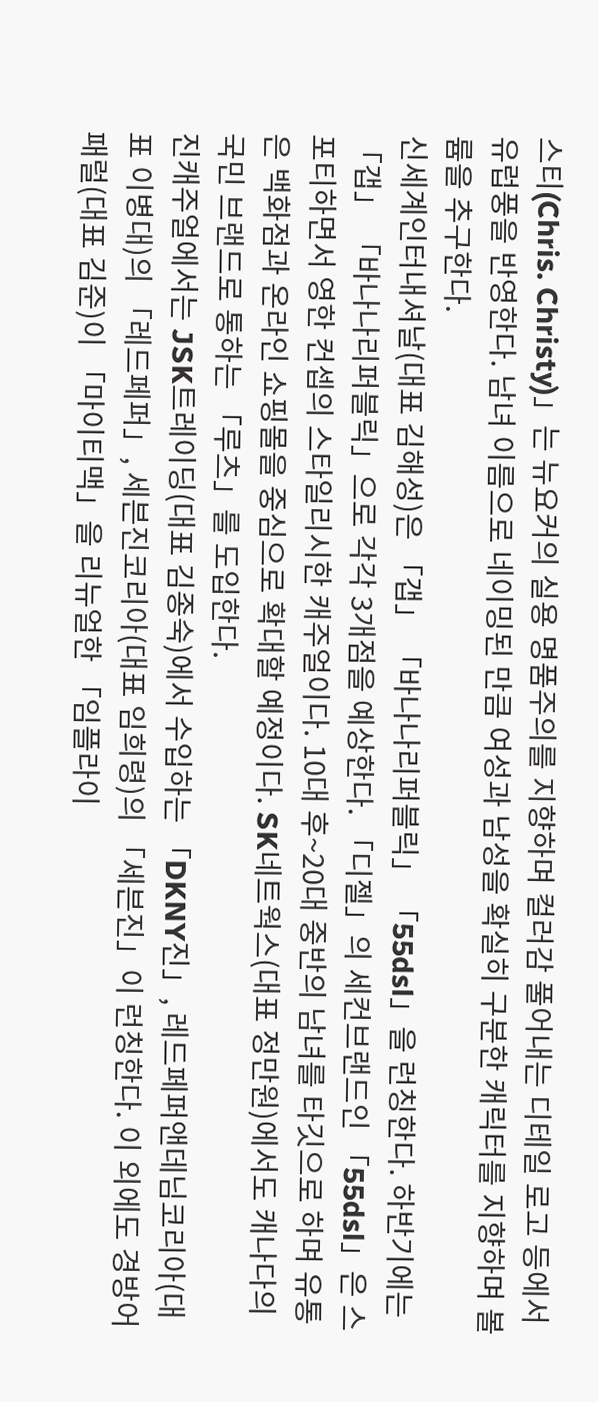스티(Chris. Christy)」는 뉴요커의 실용 명품주의를 지향하며 컬러감 풀어내는 디테일 로고 등에서 유럽풍을 반영한다. 남녀 이름으로 네이밍된 만큼 여성과 남성을 확실히 구분한 캐릭터를 지향하며 볼륨을 추구한다.
신세계인터내셔날(대표 김해성)은 「갭」 「바나나리퍼블릭」 「55dsl」을 런칭한다. 하반기에는 「갭」 「바나나리퍼블릭」으로 각각 3개점을 예상한다. 「디젤」의 세컨브랜드인 「55dsl」은 스포티하면서 영한 컨셉의 스타일리시한 캐주얼이다. 10대 후~20대 중반의 남녀를 타깃으로 하며 유통은 백화점과 온라인 쇼핑몰을 중심으로 확대할 예정이다. SK네트웍스(대표 정만원)에서도 캐나다의 국민 브랜드로 통하는 「루츠」를 도입한다.
진캐주얼에서는 JSK트레이딩(대표 김종숙)에서 수입하는 「DKNY진」, 레드페퍼앤데님코리아(대표 이병대)의 「레드페퍼」, 세븐진코리아(대표 임희령)의 「세븐진」이 런칭한다. 이 외에도 경방어패럴(대표 김준)이 「마이티맥」을 리뉴얼한 「임플라이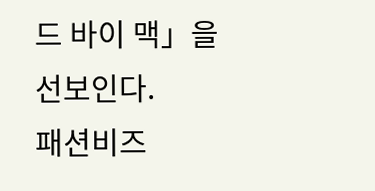드 바이 맥」을 선보인다.
패션비즈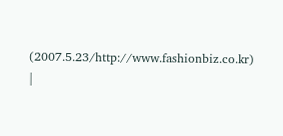(2007.5.23/http://www.fashionbiz.co.kr)
|